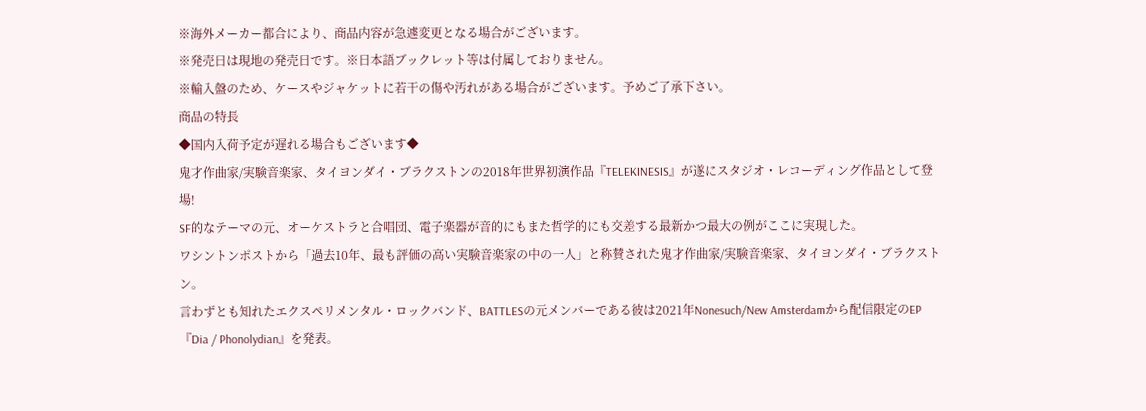※海外メーカー都合により、商品内容が急遽変更となる場合がございます。
※発売日は現地の発売日です。※日本語ブックレット等は付属しておりません。
※輸入盤のため、ケースやジャケットに若干の傷や汚れがある場合がございます。予めご了承下さい。
商品の特長
◆国内入荷予定が遅れる場合もございます◆
鬼才作曲家/実験音楽家、タイヨンダイ・ブラクストンの2018年世界初演作品『TELEKINESIS』が遂にスタジオ・レコーディング作品として登場!
SF的なテーマの元、オーケストラと合唱団、電子楽器が音的にもまた哲学的にも交差する最新かつ最大の例がここに実現した。
ワシントンポストから「過去10年、最も評価の高い実験音楽家の中の一人」と称賛された鬼才作曲家/実験音楽家、タイヨンダイ・ブラクストン。
言わずとも知れたエクスペリメンタル・ロックバンド、BATTLESの元メンバーである彼は2021年Nonesuch/New Amsterdamから配信限定のEP『Dia / Phonolydian』を発表。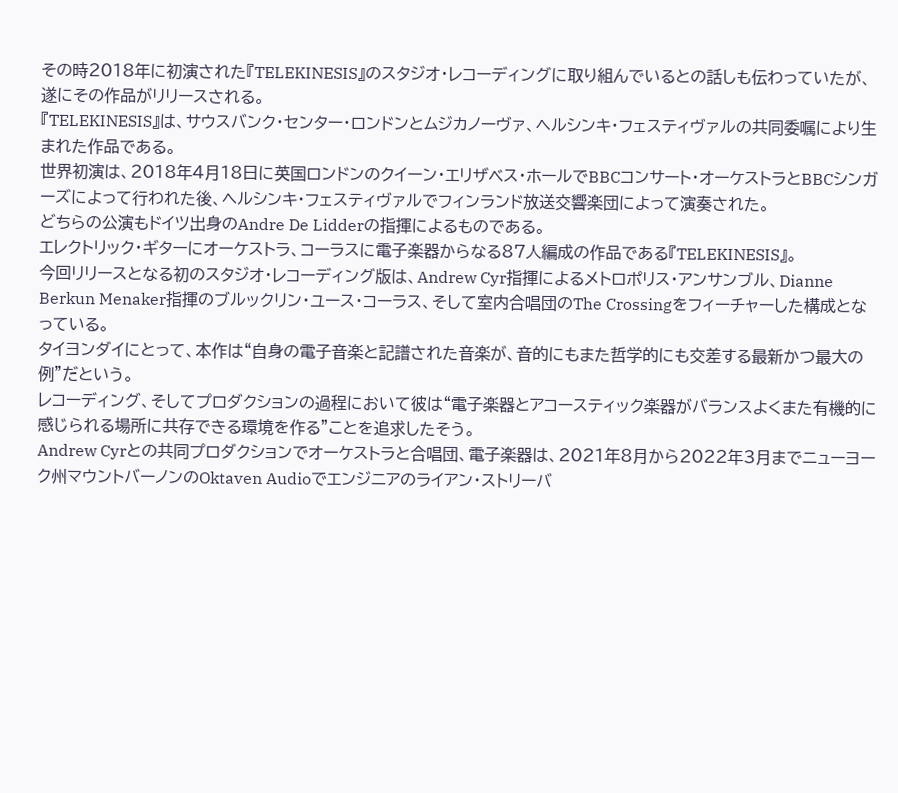その時2018年に初演された『TELEKINESIS』のスタジオ・レコーディングに取り組んでいるとの話しも伝わっていたが、遂にその作品がリリースされる。
『TELEKINESIS』は、サウスバンク・センター・ロンドンとムジカノーヴァ、ヘルシンキ・フェスティヴァルの共同委嘱により生まれた作品である。
世界初演は、2018年4月18日に英国ロンドンのクイーン・エリザベス・ホールでBBCコンサート・オーケストラとBBCシンガーズによって行われた後、ヘルシンキ・フェスティヴァルでフィンランド放送交響楽団によって演奏された。
どちらの公演もドイツ出身のAndre De Lidderの指揮によるものである。
エレクトリック・ギターにオーケストラ、コーラスに電子楽器からなる87人編成の作品である『TELEKINESIS』。
今回リリースとなる初のスタジオ・レコーディング版は、Andrew Cyr指揮によるメトロポリス・アンサンブル、Dianne Berkun Menaker指揮のブルックリン・ユース・コーラス、そして室内合唱団のThe Crossingをフィーチャーした構成となっている。
タイヨンダイにとって、本作は“自身の電子音楽と記譜された音楽が、音的にもまた哲学的にも交差する最新かつ最大の例”だという。
レコーディング、そしてプロダクションの過程において彼は“電子楽器とアコースティック楽器がバランスよくまた有機的に感じられる場所に共存できる環境を作る"ことを追求したそう。
Andrew Cyrとの共同プロダクションでオーケストラと合唱団、電子楽器は、2021年8月から2022年3月までニューヨーク州マウントバーノンのOktaven Audioでエンジニアのライアン・ストリーバ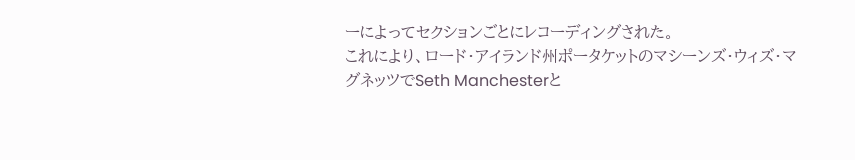ーによってセクションごとにレコーディングされた。
これにより、ロード・アイランド州ポータケットのマシーンズ・ウィズ・マグネッツでSeth Manchesterと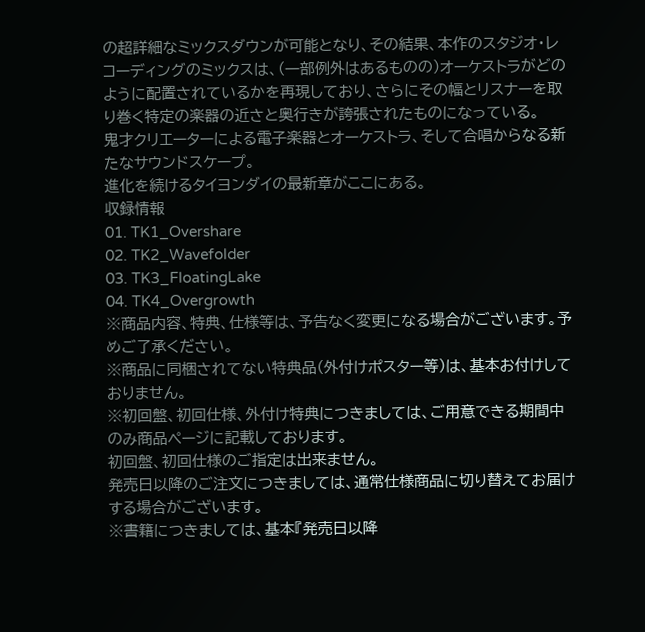の超詳細なミックスダウンが可能となり、その結果、本作のスタジオ・レコーディングのミックスは、(一部例外はあるものの)オーケストラがどのように配置されているかを再現しており、さらにその幅とリスナーを取り巻く特定の楽器の近さと奥行きが誇張されたものになっている。
鬼才クリエーターによる電子楽器とオーケストラ、そして合唱からなる新たなサウンドスケープ。
進化を続けるタイヨンダイの最新章がここにある。
収録情報
01. TK1_Overshare
02. TK2_Wavefolder
03. TK3_FloatingLake
04. TK4_Overgrowth
※商品内容、特典、仕様等は、予告なく変更になる場合がございます。予めご了承ください。
※商品に同梱されてない特典品(外付けポスター等)は、基本お付けしておりません。
※初回盤、初回仕様、外付け特典につきましては、ご用意できる期間中のみ商品ページに記載しております。
初回盤、初回仕様のご指定は出来ません。
発売日以降のご注文につきましては、通常仕様商品に切り替えてお届けする場合がございます。
※書籍につきましては、基本『発売日以降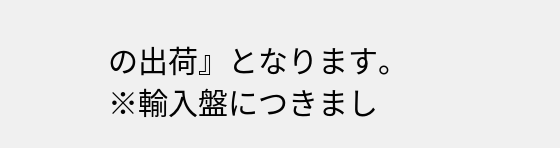の出荷』となります。
※輸入盤につきまし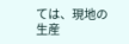ては、現地の生産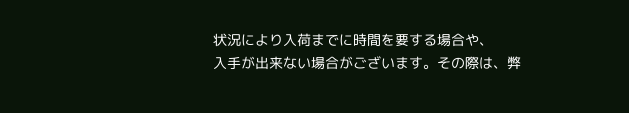状況により入荷までに時間を要する場合や、
入手が出来ない場合がございます。その際は、弊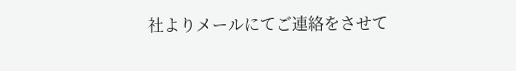社よりメールにてご連絡をさせて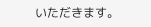いただきます。